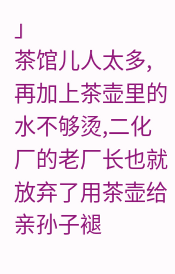」
茶馆儿人太多,再加上茶壶里的水不够烫,二化厂的老厂长也就放弃了用茶壶给亲孙子褪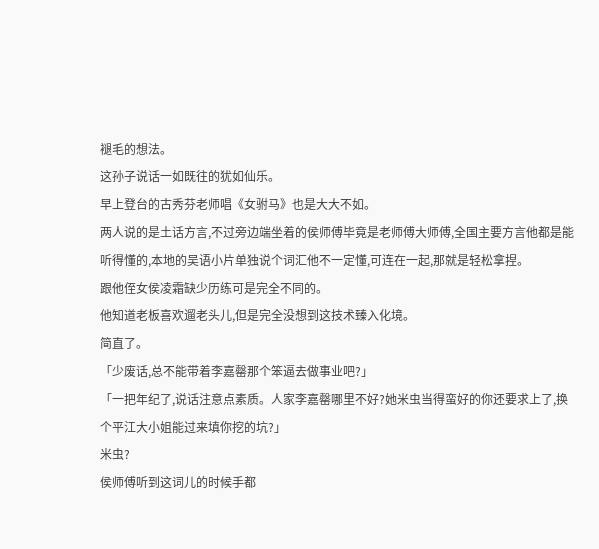褪毛的想法。
这孙子说话一如既往的犹如仙乐。
早上登台的古秀芬老师唱《女驸马》也是大大不如。
两人说的是土话方言,不过旁边端坐着的侯师傅毕竟是老师傅大师傅,全国主要方言他都是能听得懂的,本地的吴语小片单独说个词汇他不一定懂,可连在一起,那就是轻松拿捏。
跟他侄女侯凌霜缺少历练可是完全不同的。
他知道老板喜欢遛老头儿,但是完全没想到这技术臻入化境。
简直了。
「少废话,总不能带着李嘉罄那个笨逼去做事业吧?」
「一把年纪了,说话注意点素质。人家李嘉罄哪里不好?她米虫当得蛮好的你还要求上了,换个平江大小姐能过来填你挖的坑?」
米虫?
侯师傅听到这词儿的时候手都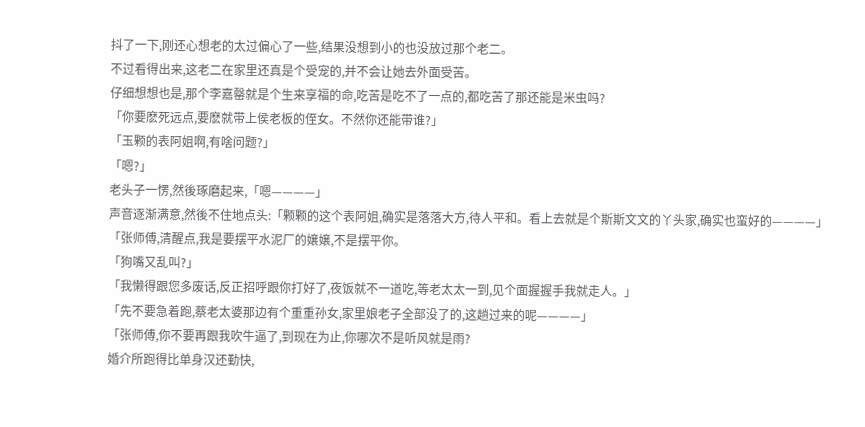抖了一下,刚还心想老的太过偏心了一些,结果没想到小的也没放过那个老二。
不过看得出来,这老二在家里还真是个受宠的,并不会让她去外面受苦。
仔细想想也是,那个李嘉罄就是个生来享福的命,吃苦是吃不了一点的,都吃苦了那还能是米虫吗?
「你要麽死远点,要麽就带上侯老板的侄女。不然你还能带谁?」
「玉颗的表阿姐啊,有啥问题?」
「嗯?」
老头子一愣,然後琢磨起来,「嗯————」
声音逐渐满意,然後不住地点头:「颗颗的这个表阿姐,确实是落落大方,待人平和。看上去就是个斯斯文文的丫头家,确实也蛮好的————」
「张师傅,清醒点,我是要摆平水泥厂的嬢嬢,不是摆平你。
「狗嘴又乱叫?」
「我懒得跟您多废话,反正招呼跟你打好了,夜饭就不一道吃,等老太太一到,见个面握握手我就走人。」
「先不要急着跑,蔡老太婆那边有个重重孙女,家里娘老子全部没了的,这趟过来的呢————」
「张师傅,你不要再跟我吹牛逼了,到现在为止,你哪次不是听风就是雨?
婚介所跑得比单身汉还勤快,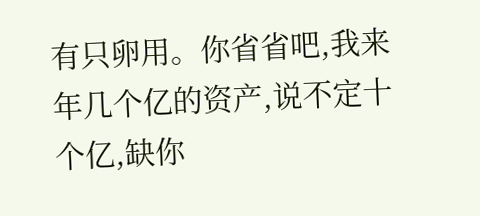有只卵用。你省省吧,我来年几个亿的资产,说不定十个亿,缺你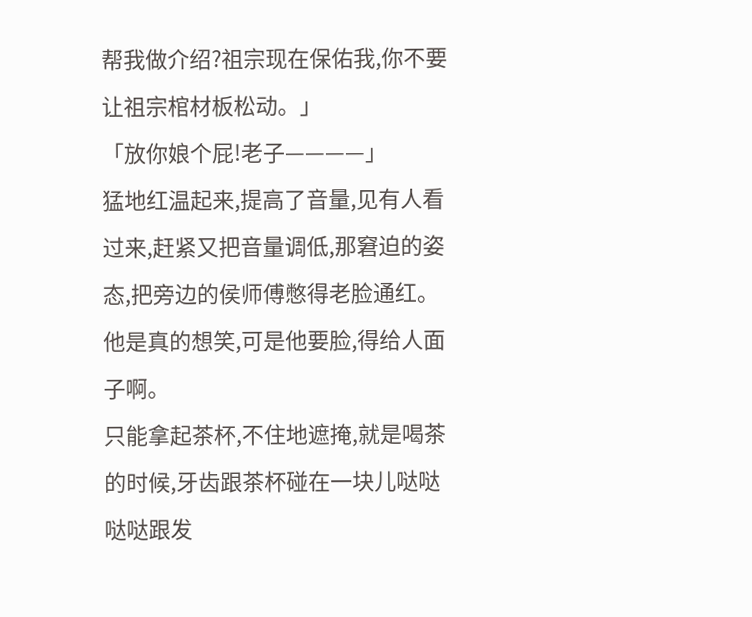帮我做介绍?祖宗现在保佑我,你不要让祖宗棺材板松动。」
「放你娘个屁!老子————」
猛地红温起来,提高了音量,见有人看过来,赶紧又把音量调低,那窘迫的姿态,把旁边的侯师傅憋得老脸通红。
他是真的想笑,可是他要脸,得给人面子啊。
只能拿起茶杯,不住地遮掩,就是喝茶的时候,牙齿跟茶杯碰在一块儿哒哒哒哒跟发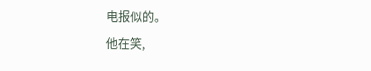电报似的。
他在笑,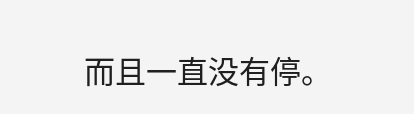而且一直没有停。